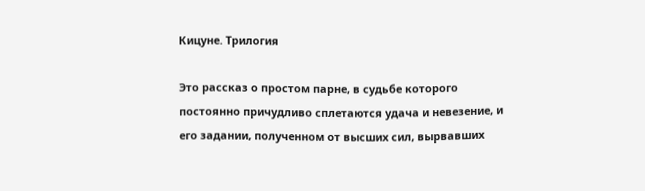Кицуне. Трилогия

Это рассказ о простом парне, в судьбе которого постоянно причудливо сплетаются удача и невезение, и его задании, полученном от высших сил, вырвавших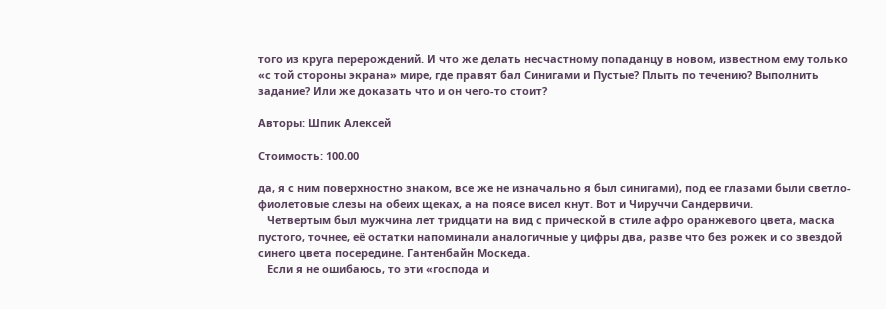того из круга перерождений. И что же делать несчастному попаданцу в новом, известном ему только «с той стороны экрана» мире, где правят бал Синигами и Пустые? Плыть по течению? Выполнить задание? Или же доказать что и он чего-то стоит?

Авторы: Шпик Алексей

Стоимость: 100.00

да, я с ним поверхностно знаком, все же не изначально я был синигами), под ее глазами были светло-фиолетовые слезы на обеих щеках, а на поясе висел кнут. Вот и Чируччи Сандервичи.
   Четвертым был мужчина лет тридцати на вид с прической в стиле афро оранжевого цвета, маска пустого, точнее, её остатки напоминали аналогичные у цифры два, разве что без рожек и со звездой синего цвета посередине. Гантенбайн Москеда.
   Если я не ошибаюсь, то эти «господа и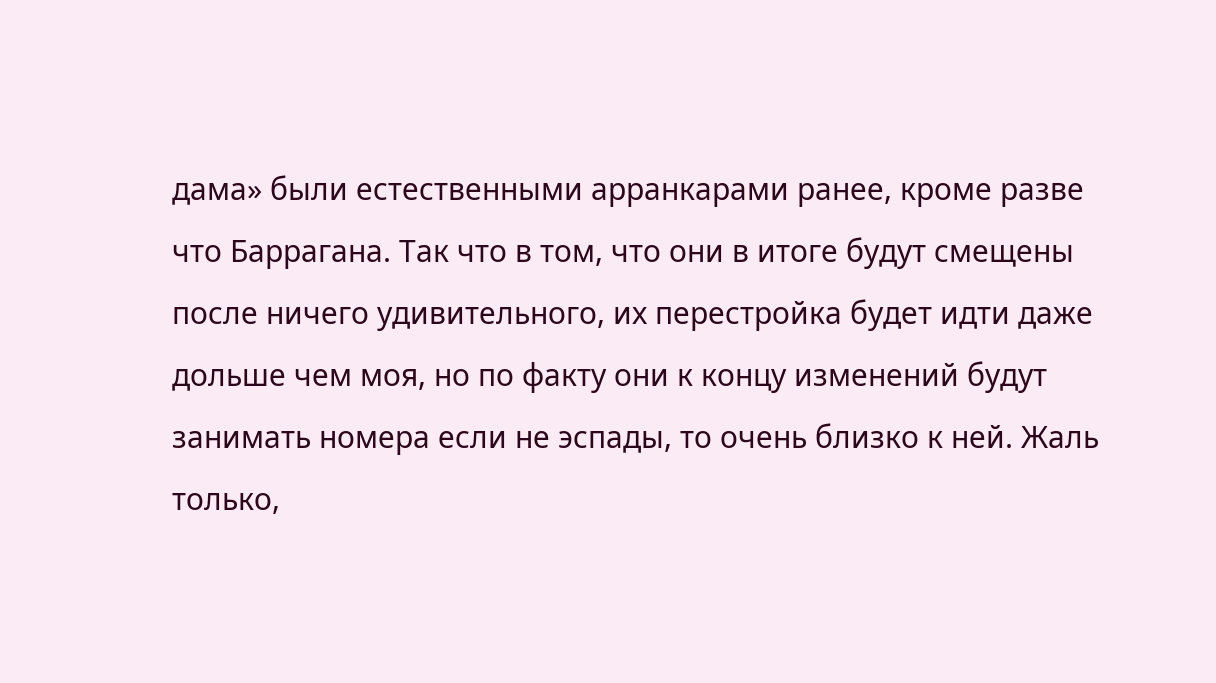дама» были естественными арранкарами ранее, кроме разве что Баррагана. Так что в том, что они в итоге будут смещены после ничего удивительного, их перестройка будет идти даже дольше чем моя, но по факту они к концу изменений будут занимать номера если не эспады, то очень близко к ней. Жаль только,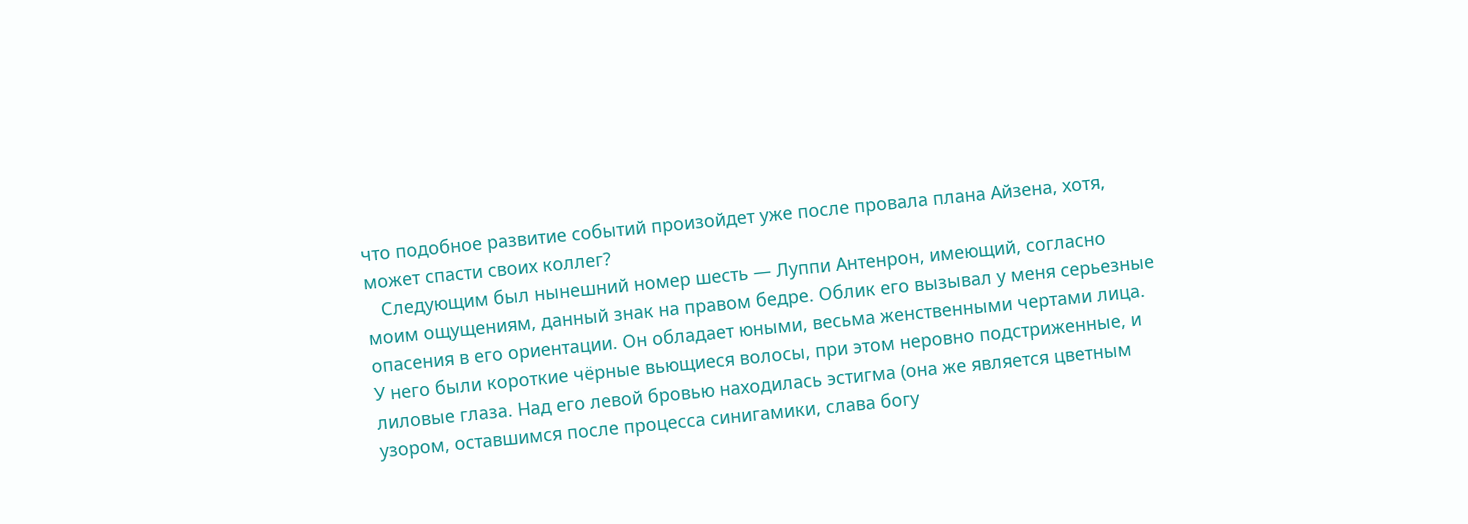что подобное развитие событий произойдет уже после провала плана Айзена, хотя, может спасти своих коллег?
   Следующим был нынешний номер шесть — Луппи Антенрон, имеющий, согласно моим ощущениям, данный знак на правом бедре. Облик его вызывал у меня серьезные опасения в его ориентации. Он обладает юными, весьма женственными чертами лица. У него были короткие чёрные вьющиеся волосы, при этом неровно подстриженные, и лиловые глаза. Над его левой бровью находилась эстигма (она же является цветным узором, оставшимся после процесса синигамики, слава богу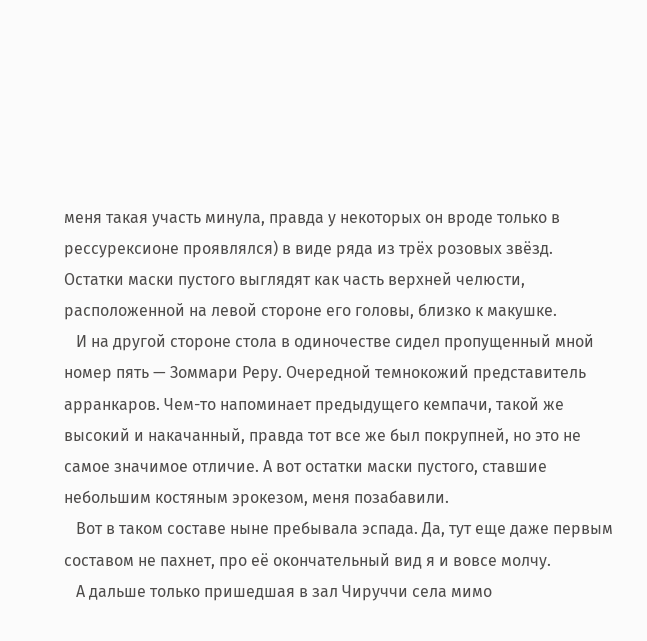меня такая участь минула, правда у некоторых он вроде только в рессурексионе проявлялся) в виде ряда из трёх розовых звёзд. Остатки маски пустого выглядят как часть верхней челюсти, расположенной на левой стороне его головы, близко к макушке.
   И на другой стороне стола в одиночестве сидел пропущенный мной номер пять — Зоммари Реру. Очередной темнокожий представитель арранкаров. Чем-то напоминает предыдущего кемпачи, такой же высокий и накачанный, правда тот все же был покрупней, но это не самое значимое отличие. А вот остатки маски пустого, ставшие небольшим костяным эрокезом, меня позабавили.
   Вот в таком составе ныне пребывала эспада. Да, тут еще даже первым составом не пахнет, про её окончательный вид я и вовсе молчу.
   А дальше только пришедшая в зал Чируччи села мимо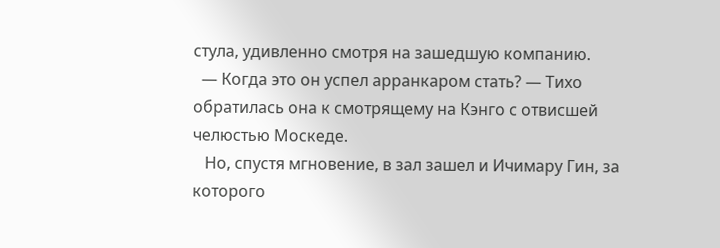стула, удивленно смотря на зашедшую компанию.
  — Когда это он успел арранкаром стать? — Тихо обратилась она к смотрящему на Кэнго с отвисшей челюстью Москеде.
   Но, спустя мгновение, в зал зашел и Ичимару Гин, за которого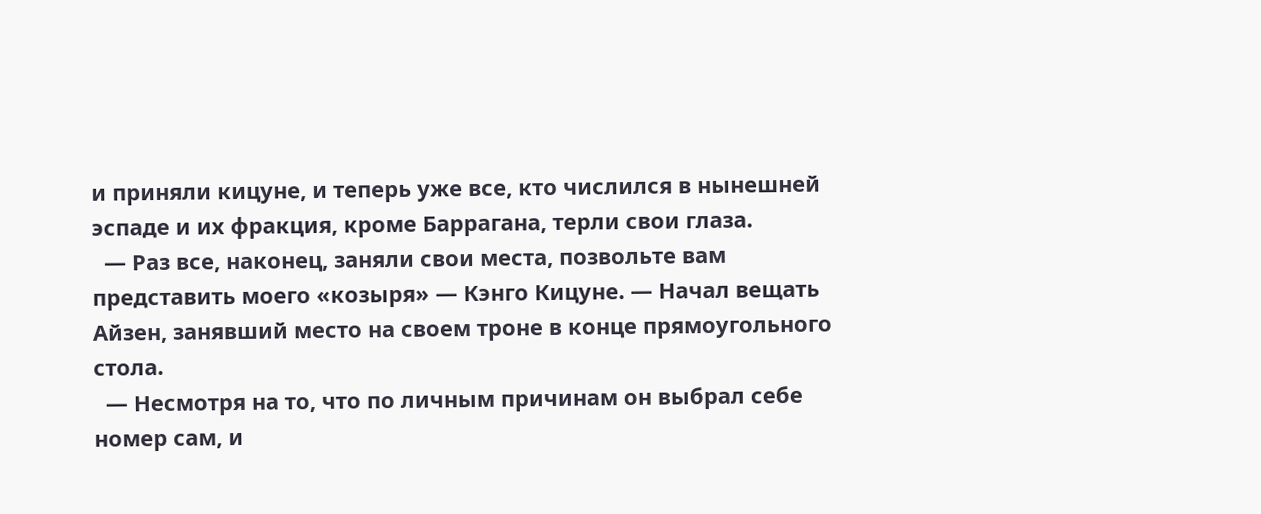и приняли кицуне, и теперь уже все, кто числился в нынешней эспаде и их фракция, кроме Баррагана, терли свои глаза.
  — Раз все, наконец, заняли свои места, позвольте вам представить моего «козыря» — Кэнго Кицуне. — Начал вещать Айзен, занявший место на своем троне в конце прямоугольного стола.
  — Несмотря на то, что по личным причинам он выбрал себе номер сам, и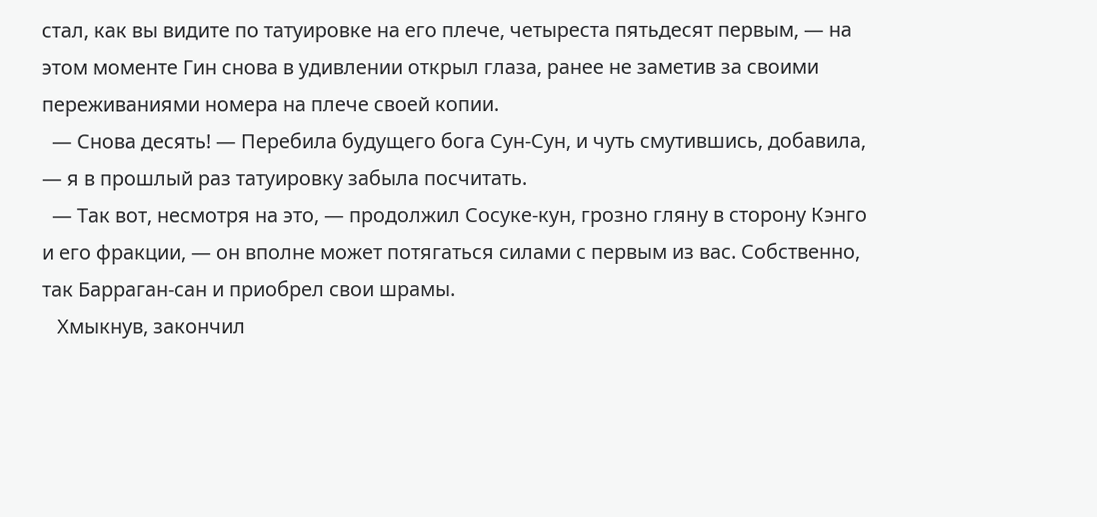стал, как вы видите по татуировке на его плече, четыреста пятьдесят первым, — на этом моменте Гин снова в удивлении открыл глаза, ранее не заметив за своими переживаниями номера на плече своей копии.
  — Снова десять! — Перебила будущего бога Сун-Сун, и чуть смутившись, добавила, — я в прошлый раз татуировку забыла посчитать.
  — Так вот, несмотря на это, — продолжил Сосуке-кун, грозно гляну в сторону Кэнго и его фракции, — он вполне может потягаться силами с первым из вас. Собственно, так Барраган-сан и приобрел свои шрамы.
   Хмыкнув, закончил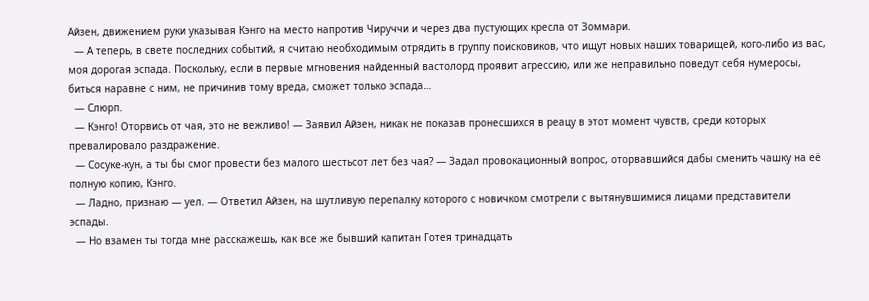Айзен, движением руки указывая Кэнго на место напротив Чируччи и через два пустующих кресла от Зоммари.
  — А теперь, в свете последних событий, я считаю необходимым отрядить в группу поисковиков, что ищут новых наших товарищей, кого-либо из вас, моя дорогая эспада. Поскольку, если в первые мгновения найденный вастолорд проявит агрессию, или же неправильно поведут себя нумеросы, биться наравне с ним, не причинив тому вреда, сможет только эспада…
  — Слюрп.
  — Кэнго! Оторвись от чая, это не вежливо! — Заявил Айзен, никак не показав пронесшихся в реацу в этот момент чувств, среди которых превалировало раздражение.
  — Сосуке-кун, а ты бы смог провести без малого шестьсот лет без чая? — Задал провокационный вопрос, оторвавшийся дабы сменить чашку на её полную копию, Кэнго.
  — Ладно, признаю — уел. — Ответил Айзен, на шутливую перепалку которого с новичком смотрели с вытянувшимися лицами представители эспады.
  — Но взамен ты тогда мне расскажешь, как все же бывший капитан Готея тринадцать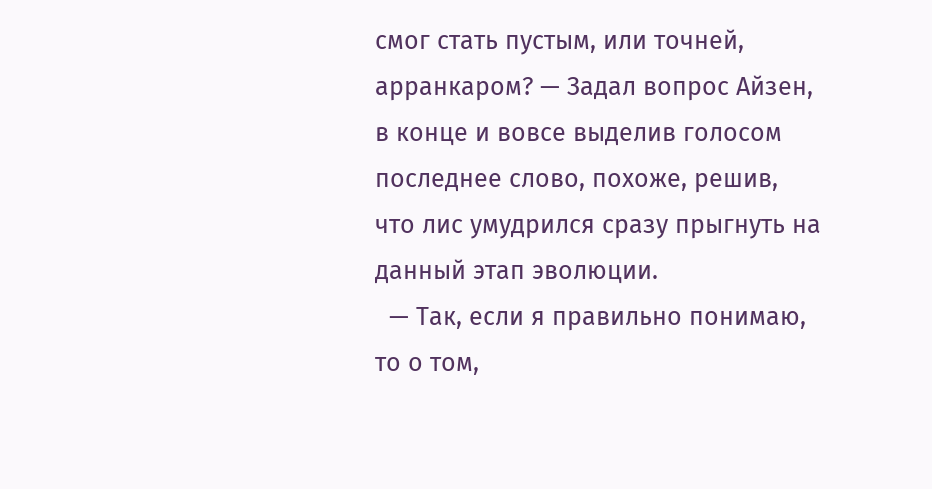смог стать пустым, или точней, арранкаром? — Задал вопрос Айзен, в конце и вовсе выделив голосом последнее слово, похоже, решив, что лис умудрился сразу прыгнуть на данный этап эволюции.
  — Так, если я правильно понимаю, то о том,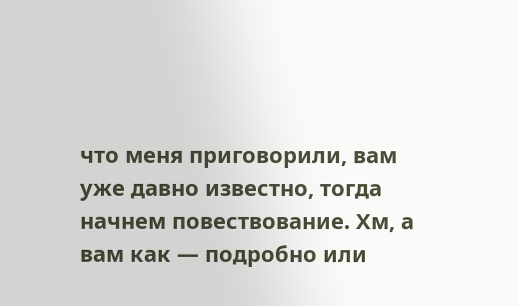что меня приговорили, вам уже давно известно, тогда начнем повествование. Хм, а вам как — подробно или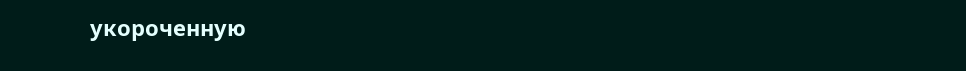укороченную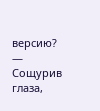версию? — Сощурив глаза,